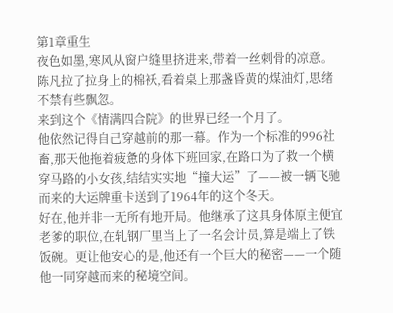第1章重生
夜色如墨,寒风从窗户缝里挤进来,带着一丝刺骨的凉意。
陈凡拉了拉身上的棉袄,看着桌上那盏昏黄的煤油灯,思绪不禁有些飘忽。
来到这个《情满四合院》的世界已经一个月了。
他依然记得自己穿越前的那一幕。作为一个标准的996社畜,那天他拖着疲惫的身体下班回家,在路口为了救一个横穿马路的小女孩,结结实实地“撞大运”了——被一辆飞驰而来的大运牌重卡送到了1964年的这个冬天。
好在,他并非一无所有地开局。他继承了这具身体原主便宜老爹的职位,在轧钢厂里当上了一名会计员,算是端上了铁饭碗。更让他安心的是,他还有一个巨大的秘密——一个随他一同穿越而来的秘境空间。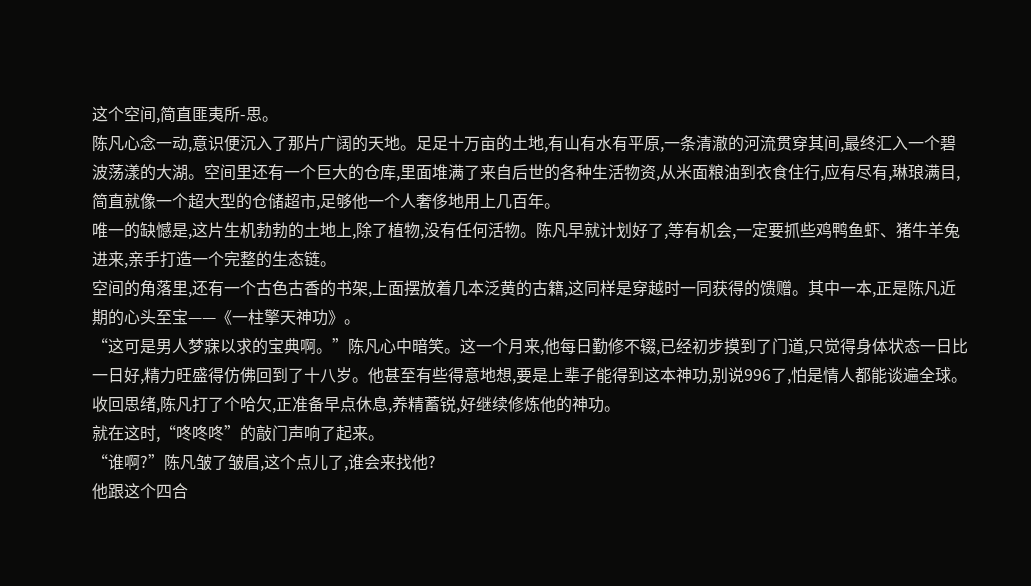这个空间,简直匪夷所-思。
陈凡心念一动,意识便沉入了那片广阔的天地。足足十万亩的土地,有山有水有平原,一条清澈的河流贯穿其间,最终汇入一个碧波荡漾的大湖。空间里还有一个巨大的仓库,里面堆满了来自后世的各种生活物资,从米面粮油到衣食住行,应有尽有,琳琅满目,简直就像一个超大型的仓储超市,足够他一个人奢侈地用上几百年。
唯一的缺憾是,这片生机勃勃的土地上,除了植物,没有任何活物。陈凡早就计划好了,等有机会,一定要抓些鸡鸭鱼虾、猪牛羊兔进来,亲手打造一个完整的生态链。
空间的角落里,还有一个古色古香的书架,上面摆放着几本泛黄的古籍,这同样是穿越时一同获得的馈赠。其中一本,正是陈凡近期的心头至宝——《一柱擎天神功》。
“这可是男人梦寐以求的宝典啊。”陈凡心中暗笑。这一个月来,他每日勤修不辍,已经初步摸到了门道,只觉得身体状态一日比一日好,精力旺盛得仿佛回到了十八岁。他甚至有些得意地想,要是上辈子能得到这本神功,别说996了,怕是情人都能谈遍全球。
收回思绪,陈凡打了个哈欠,正准备早点休息,养精蓄锐,好继续修炼他的神功。
就在这时,“咚咚咚”的敲门声响了起来。
“谁啊?”陈凡皱了皱眉,这个点儿了,谁会来找他?
他跟这个四合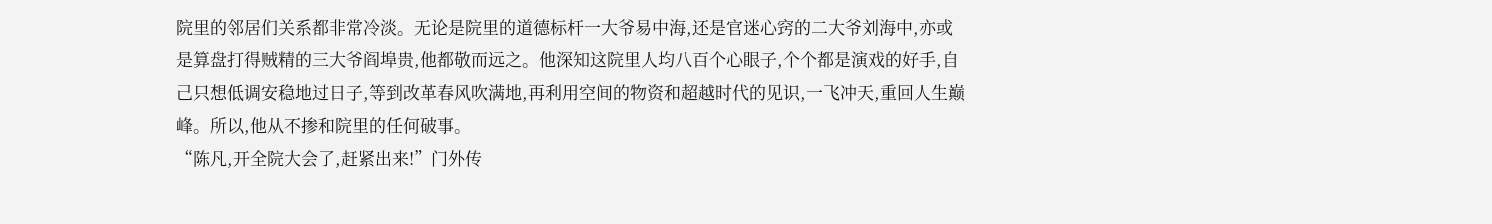院里的邻居们关系都非常冷淡。无论是院里的道德标杆一大爷易中海,还是官迷心窍的二大爷刘海中,亦或是算盘打得贼精的三大爷阎埠贵,他都敬而远之。他深知这院里人均八百个心眼子,个个都是演戏的好手,自己只想低调安稳地过日子,等到改革春风吹满地,再利用空间的物资和超越时代的见识,一飞冲天,重回人生巅峰。所以,他从不掺和院里的任何破事。
“陈凡,开全院大会了,赶紧出来!”门外传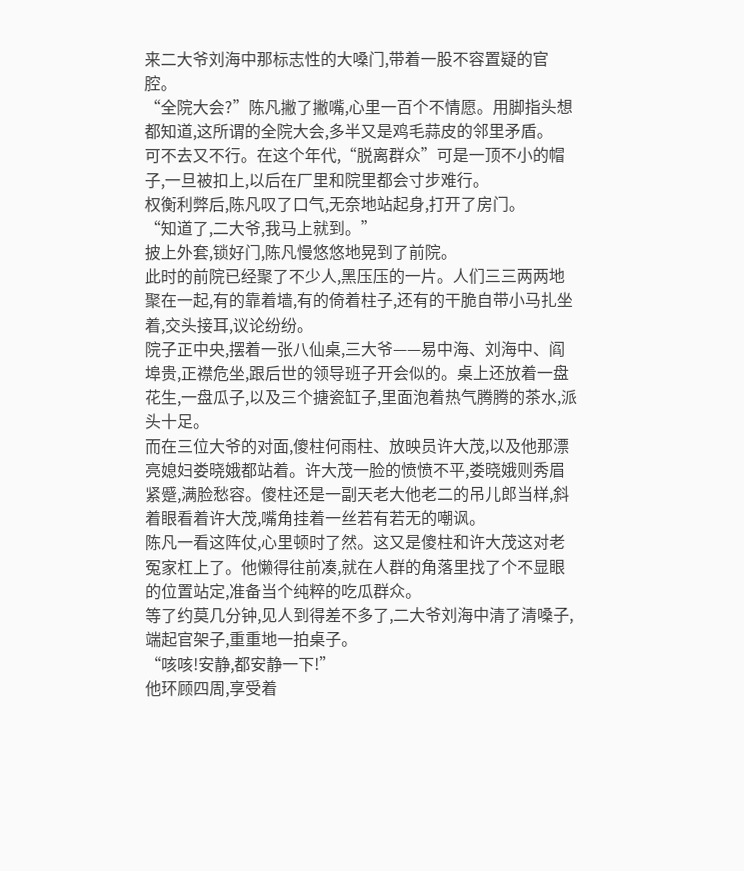来二大爷刘海中那标志性的大嗓门,带着一股不容置疑的官腔。
“全院大会?”陈凡撇了撇嘴,心里一百个不情愿。用脚指头想都知道,这所谓的全院大会,多半又是鸡毛蒜皮的邻里矛盾。
可不去又不行。在这个年代,“脱离群众”可是一顶不小的帽子,一旦被扣上,以后在厂里和院里都会寸步难行。
权衡利弊后,陈凡叹了口气,无奈地站起身,打开了房门。
“知道了,二大爷,我马上就到。”
披上外套,锁好门,陈凡慢悠悠地晃到了前院。
此时的前院已经聚了不少人,黑压压的一片。人们三三两两地聚在一起,有的靠着墙,有的倚着柱子,还有的干脆自带小马扎坐着,交头接耳,议论纷纷。
院子正中央,摆着一张八仙桌,三大爷——易中海、刘海中、阎埠贵,正襟危坐,跟后世的领导班子开会似的。桌上还放着一盘花生,一盘瓜子,以及三个搪瓷缸子,里面泡着热气腾腾的茶水,派头十足。
而在三位大爷的对面,傻柱何雨柱、放映员许大茂,以及他那漂亮媳妇娄晓娥都站着。许大茂一脸的愤愤不平,娄晓娥则秀眉紧蹙,满脸愁容。傻柱还是一副天老大他老二的吊儿郎当样,斜着眼看着许大茂,嘴角挂着一丝若有若无的嘲讽。
陈凡一看这阵仗,心里顿时了然。这又是傻柱和许大茂这对老冤家杠上了。他懒得往前凑,就在人群的角落里找了个不显眼的位置站定,准备当个纯粹的吃瓜群众。
等了约莫几分钟,见人到得差不多了,二大爷刘海中清了清嗓子,端起官架子,重重地一拍桌子。
“咳咳!安静,都安静一下!”
他环顾四周,享受着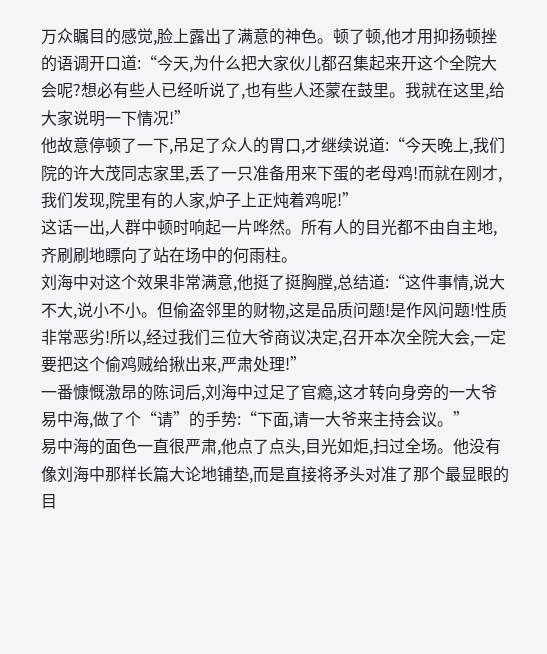万众瞩目的感觉,脸上露出了满意的神色。顿了顿,他才用抑扬顿挫的语调开口道:“今天,为什么把大家伙儿都召集起来开这个全院大会呢?想必有些人已经听说了,也有些人还蒙在鼓里。我就在这里,给大家说明一下情况!”
他故意停顿了一下,吊足了众人的胃口,才继续说道:“今天晚上,我们院的许大茂同志家里,丢了一只准备用来下蛋的老母鸡!而就在刚才,我们发现,院里有的人家,炉子上正炖着鸡呢!”
这话一出,人群中顿时响起一片哗然。所有人的目光都不由自主地,齐刷刷地瞟向了站在场中的何雨柱。
刘海中对这个效果非常满意,他挺了挺胸膛,总结道:“这件事情,说大不大,说小不小。但偷盗邻里的财物,这是品质问题!是作风问题!性质非常恶劣!所以,经过我们三位大爷商议决定,召开本次全院大会,一定要把这个偷鸡贼给揪出来,严肃处理!”
一番慷慨激昂的陈词后,刘海中过足了官瘾,这才转向身旁的一大爷易中海,做了个“请”的手势:“下面,请一大爷来主持会议。”
易中海的面色一直很严肃,他点了点头,目光如炬,扫过全场。他没有像刘海中那样长篇大论地铺垫,而是直接将矛头对准了那个最显眼的目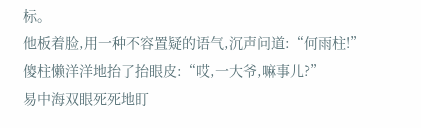标。
他板着脸,用一种不容置疑的语气,沉声问道:“何雨柱!”
傻柱懒洋洋地抬了抬眼皮:“哎,一大爷,嘛事儿?”
易中海双眼死死地盯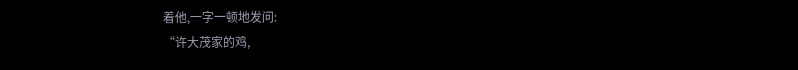着他,一字一顿地发问:
“许大茂家的鸡,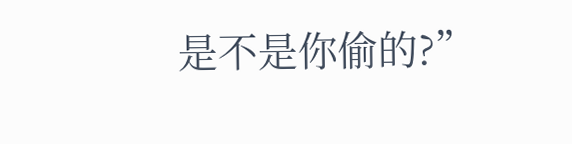是不是你偷的?”